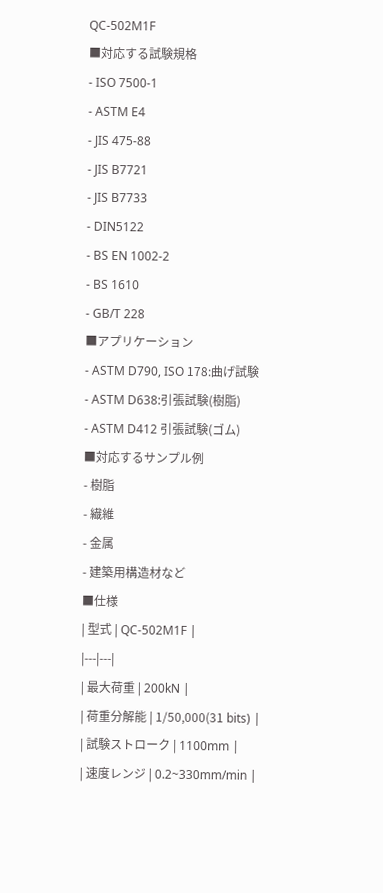QC-502M1F
■対応する試験規格
- ISO 7500-1
- ASTM E4
- JIS 475-88
- JIS B7721
- JIS B7733
- DIN5122
- BS EN 1002-2
- BS 1610
- GB/T 228
■アプリケーション
- ASTM D790, ISO 178:曲げ試験
- ASTM D638:引張試験(樹脂)
- ASTM D412 引張試験(ゴム)
■対応するサンプル例
- 樹脂
- 繊維
- 金属
- 建築用構造材など
■仕様
| 型式 | QC-502M1F |
|---|---|
| 最大荷重 | 200kN |
| 荷重分解能 | 1/50,000(31 bits) |
| 試験ストローク | 1100mm |
| 速度レンジ | 0.2~330mm/min |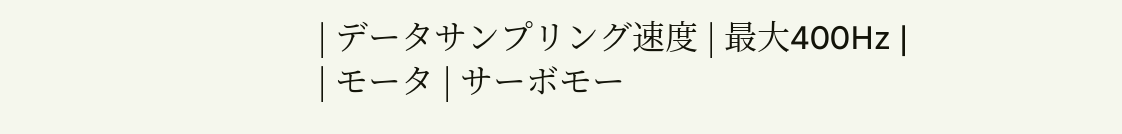| データサンプリング速度 | 最大400Hz |
| モータ | サーボモー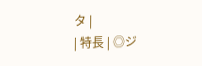タ |
| 特長 | ◎ジ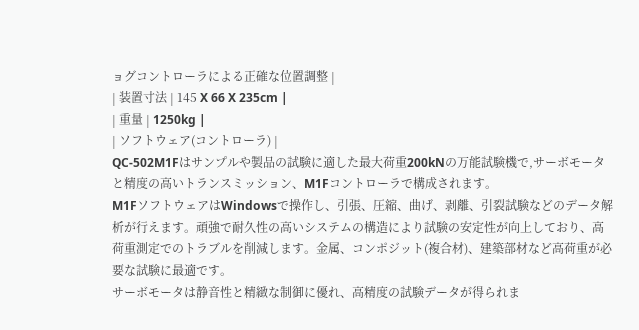ョグコントローラによる正確な位置調整 |
| 装置寸法 | 145 X 66 X 235cm |
| 重量 | 1250kg |
| ソフトウェア(コントローラ) |
QC-502M1Fはサンプルや製品の試験に適した最大荷重200kNの万能試験機で,サーボモータと精度の高いトランスミッション、M1Fコントローラで構成されます。
M1FソフトウェアはWindowsで操作し、引張、圧縮、曲げ、剥離、引裂試験などのデータ解析が行えます。頑強で耐久性の高いシステムの構造により試験の安定性が向上しており、高荷重測定でのトラブルを削減します。金属、コンポジット(複合材)、建築部材など高荷重が必要な試験に最適です。
サーボモータは静音性と精緻な制御に優れ、高精度の試験データが得られま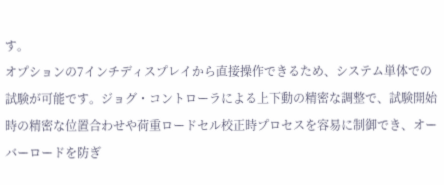す。
オプションの7インチディスプレイから直接操作できるため、システム単体での試験が可能です。ジョグ・コントローラによる上下動の精密な調整で、試験開始時の精密な位置合わせや荷重ロードセル校正時プロセスを容易に制御でき、オーバーロードを防ぎ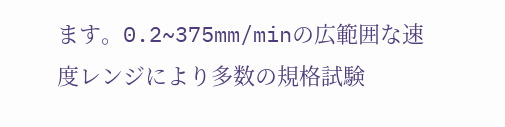ます。0.2~375mm/minの広範囲な速度レンジにより多数の規格試験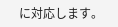に対応します。